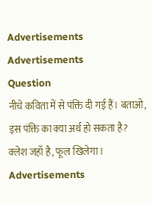Advertisements
Advertisements
Question
नीचे कविता में से पंक्ति दी गई हैं। बताओ, इस पंक्ति का क्या अर्थ हो सकता है?
क्लेश जहाँ है, फूल खिलेगा।
Advertisements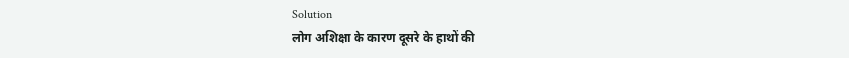Solution
लोग अशिक्षा के कारण दूसरे के हाथों की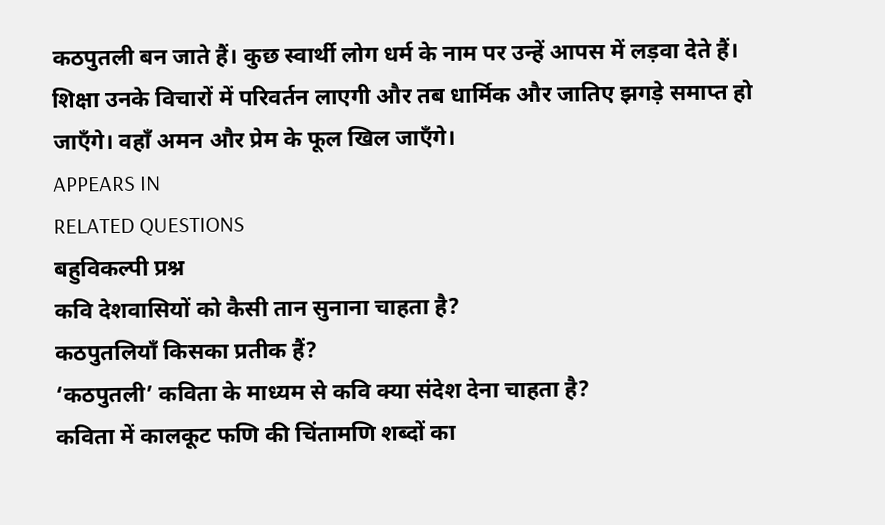कठपुतली बन जाते हैं। कुछ स्वार्थी लोग धर्म के नाम पर उन्हें आपस में लड़वा देते हैं। शिक्षा उनके विचारों में परिवर्तन लाएगी और तब धार्मिक और जातिए झगड़े समाप्त हो जाएँगे। वहाँ अमन और प्रेम के फूल खिल जाएँगे।
APPEARS IN
RELATED QUESTIONS
बहुविकल्पी प्रश्न
कवि देशवासियों को कैसी तान सुनाना चाहता है?
कठपुतलियाँ किसका प्रतीक हैं?
‘कठपुतली’ कविता के माध्यम से कवि क्या संदेश देना चाहता है?
कविता में कालकूट फणि की चिंतामणि शब्दों का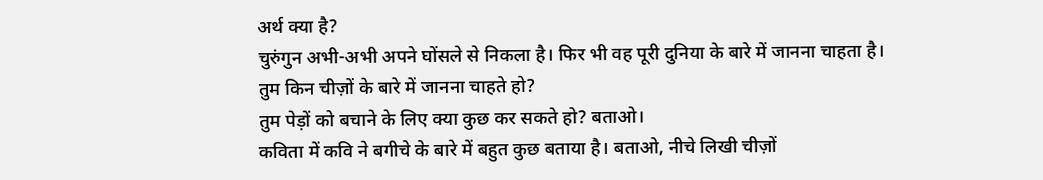अर्थ क्या है?
चुरुंगुन अभी-अभी अपने घोंसले से निकला है। फिर भी वह पूरी दुनिया के बारे में जानना चाहता है। तुम किन चीज़ों के बारे में जानना चाहते हो?
तुम पेड़ों को बचाने के लिए क्या कुछ कर सकते हो? बताओ।
कविता में कवि ने बगीचे के बारे में बहुत कुछ बताया है। बताओ, नीचे लिखी चीज़ों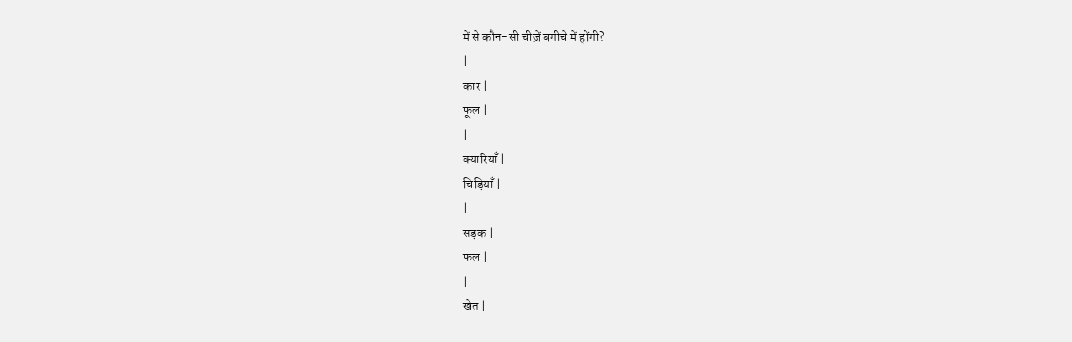में से कौन-सी चीज़ें बगीचे में होंगी?
|
कार |
फूल |
|
क्यारियाँ |
चिड़ियाँ |
|
सड़क |
फल |
|
खेत |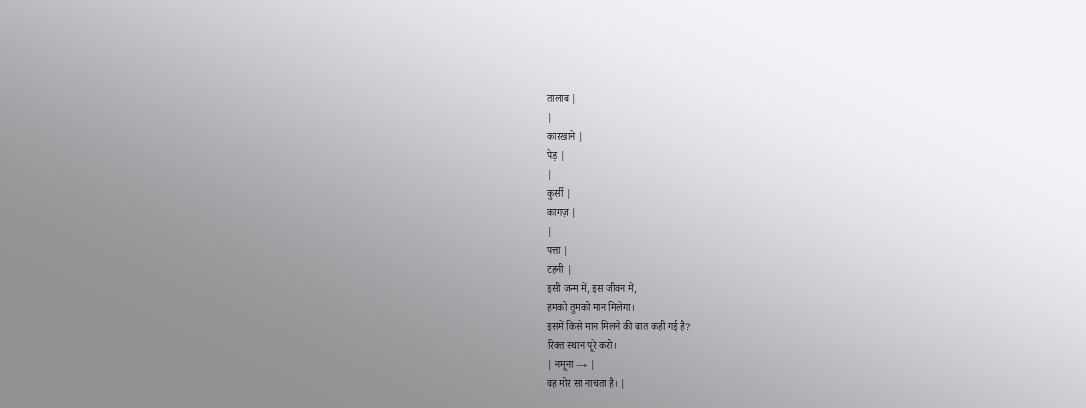तालाब |
|
कारखाने |
पेड़ |
|
कुर्सी |
कागज़ |
|
पत्ता |
टहनी |
इसी जन्म में, इस जीवन में,
हमको तुमको मान मिलेगा।
इसमें किसे मान मिलने की बात कही गई है?
रिक्त स्थान पूरे करो।
| नमूना → |
वह मोर सा नाचता है। |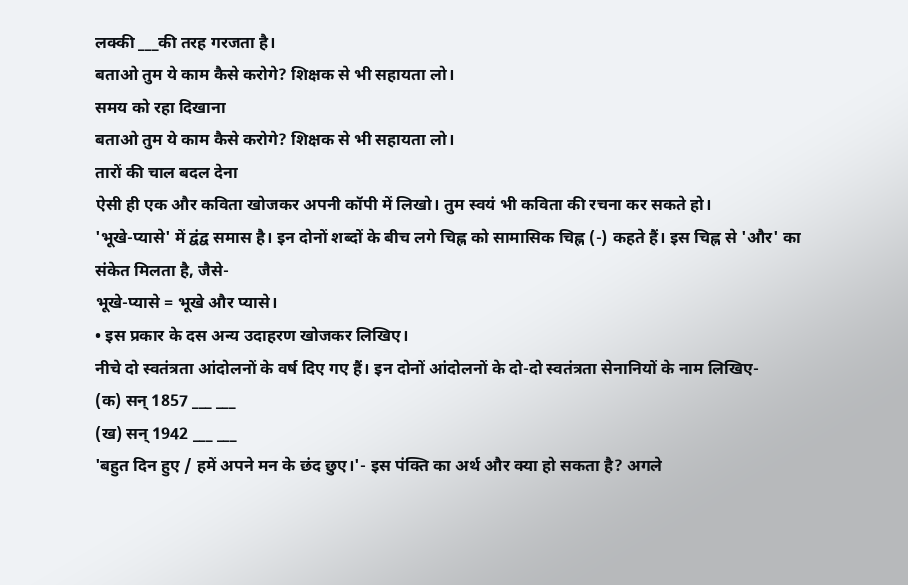लक्की ___की तरह गरजता है।
बताओ तुम ये काम कैसे करोगे? शिक्षक से भी सहायता लो।
समय को रहा दिखाना
बताओ तुम ये काम कैसे करोगे? शिक्षक से भी सहायता लो।
तारों की चाल बदल देना
ऐसी ही एक और कविता खोजकर अपनी कॉपी में लिखो। तुम स्वयं भी कविता की रचना कर सकते हो।
'भूखे-प्यासे' में द्वंद्व समास है। इन दोनों शब्दों के बीच लगे चिह्न को सामासिक चिह्न (-) कहते हैं। इस चिह्न से 'और' का संकेत मिलता है, जैसे-
भूखे-प्यासे = भूखे और प्यासे।
• इस प्रकार के दस अन्य उदाहरण खोजकर लिखिए।
नीचे दो स्वतंत्रता आंदोलनों के वर्ष दिए गए हैं। इन दोनों आंदोलनों के दो-दो स्वतंत्रता सेनानियों के नाम लिखिए-
(क) सन् 1857 ___ ___
(ख) सन् 1942 ___ ___
'बहुत दिन हुए / हमें अपने मन के छंद छुए।'- इस पंक्ति का अर्थ और क्या हो सकता है? अगले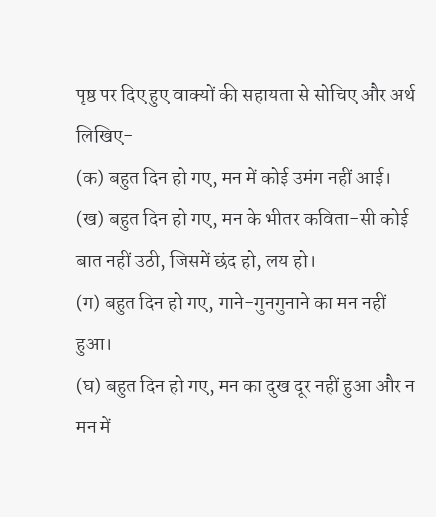पृष्ठ पर दिए हुए वाक्यों की सहायता से सोचिए और अर्थ लिखिए-
(क) बहुत दिन हो गए, मन में कोई उमंग नहीं आई।
(ख) बहुत दिन हो गए, मन के भीतर कविता-सी कोई बात नहीं उठी, जिसमें छंद हो, लय हो।
(ग) बहुत दिन हो गए, गाने-गुनगुनाने का मन नहीं हुआ।
(घ) बहुत दिन हो गए, मन का दुख दूर नहीं हुआ और न मन में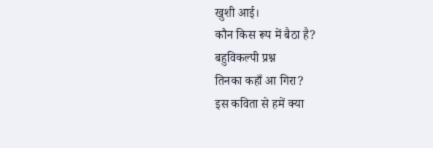खुशी आई।
कौन किस रूप में बैठा है?
बहुविकल्पी प्रश्न
तिनका कहाँ आ गिरा?
इस कविता से हमें क्या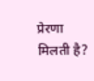प्रेरणा मिलती है?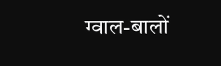ग्वाल-बालों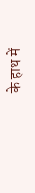के हाथ में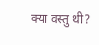क्या वस्तु थी?